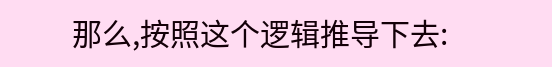那么,按照这个逻辑推导下去: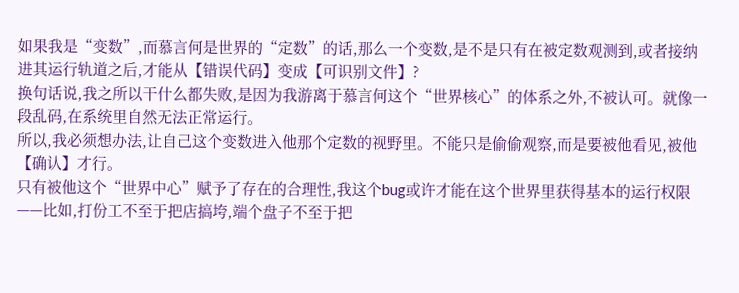如果我是“变数”,而慕言何是世界的“定数”的话,那么一个变数,是不是只有在被定数观测到,或者接纳进其运行轨道之后,才能从【错误代码】变成【可识别文件】?
换句话说,我之所以干什么都失败,是因为我游离于慕言何这个“世界核心”的体系之外,不被认可。就像一段乱码,在系统里自然无法正常运行。
所以,我必须想办法,让自己这个变数进入他那个定数的视野里。不能只是偷偷观察,而是要被他看见,被他【确认】才行。
只有被他这个“世界中心”赋予了存在的合理性,我这个bug或许才能在这个世界里获得基本的运行权限——比如,打份工不至于把店搞垮,端个盘子不至于把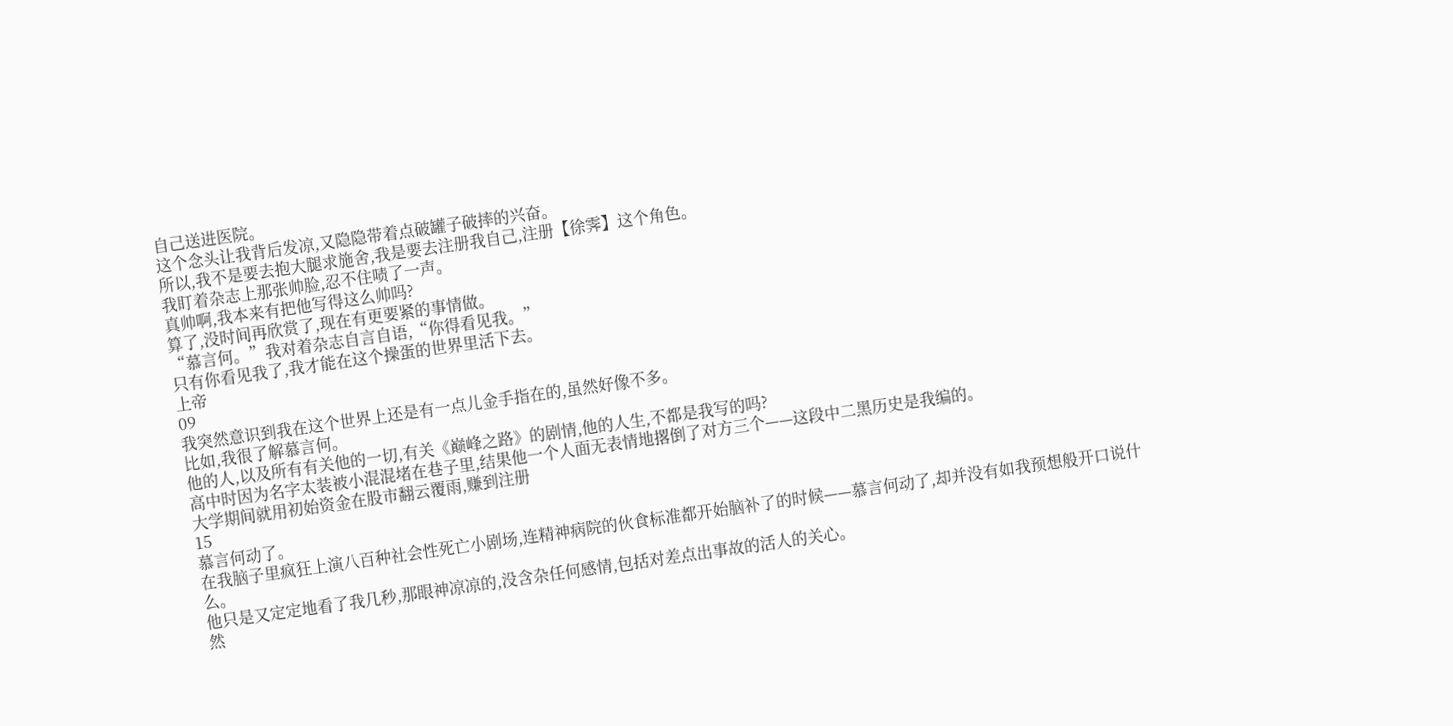自己送进医院。
这个念头让我背后发凉,又隐隐带着点破罐子破摔的兴奋。
所以,我不是要去抱大腿求施舍,我是要去注册我自己,注册【徐霁】这个角色。
我盯着杂志上那张帅脸,忍不住啧了一声。
真帅啊,我本来有把他写得这么帅吗?
算了,没时间再欣赏了,现在有更要紧的事情做。
“慕言何。”我对着杂志自言自语,“你得看见我。”
只有你看见我了,我才能在这个操蛋的世界里活下去。
上帝
09
我突然意识到我在这个世界上还是有一点儿金手指在的,虽然好像不多。
比如,我很了解慕言何。
他的人,以及所有有关他的一切,有关《巅峰之路》的剧情,他的人生,不都是我写的吗?
高中时因为名字太装被小混混堵在巷子里,结果他一个人面无表情地撂倒了对方三个——这段中二黑历史是我编的。
大学期间就用初始资金在股市翻云覆雨,赚到注册
15
慕言何动了。
在我脑子里疯狂上演八百种社会性死亡小剧场,连精神病院的伙食标准都开始脑补了的时候——慕言何动了,却并没有如我预想般开口说什么。
他只是又定定地看了我几秒,那眼神凉凉的,没含杂任何感情,包括对差点出事故的活人的关心。
然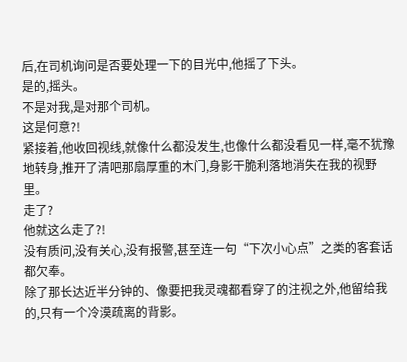后,在司机询问是否要处理一下的目光中,他摇了下头。
是的,摇头。
不是对我,是对那个司机。
这是何意?!
紧接着,他收回视线,就像什么都没发生,也像什么都没看见一样,毫不犹豫地转身,推开了清吧那扇厚重的木门,身影干脆利落地消失在我的视野里。
走了?
他就这么走了?!
没有质问,没有关心,没有报警,甚至连一句“下次小心点”之类的客套话都欠奉。
除了那长达近半分钟的、像要把我灵魂都看穿了的注视之外,他留给我的,只有一个冷漠疏离的背影。